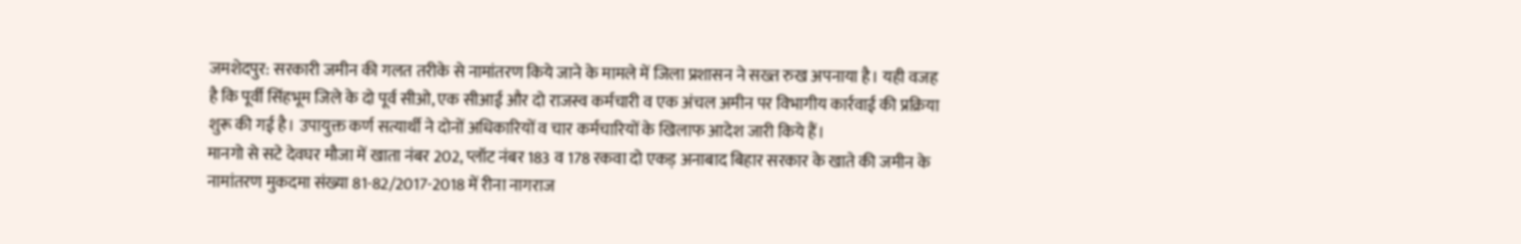जमशेदपुर: सरकारी जमीन की गलत तरीके से नामांतरण किये जाने के मामले में जिला प्रशासन ने सख्त रुख अपनाया है। यही वजह है कि पूर्वी सिंहभूम जिले के दो पूर्व सीओ, एक सीआई और दो राजस्व कर्मचारी व एक अंचल अमीन पर विभागीय कार्रवाई की प्रक्रिया शुरू की गई है। उपायुक्त कर्ण सत्यार्थी ने दोनों अधिकारियों व चार कर्मचारियों के खिलाफ आदेश जारी किये हैं।
मानगो से सटे देवघर मौजा में खाता नंबर 202, प्लॉट नंबर 183 व 178 रकवा दो एकड़ अनाबाद बिहार सरकार के खाते की जमीन के नामांतरण मुकदमा संख्या 81-82/2017-2018 में रीना नागराज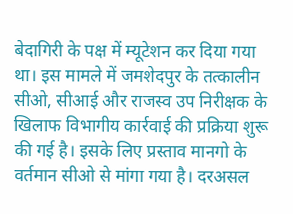बेदागिरी के पक्ष में म्यूटेशन कर दिया गया था। इस मामले में जमशेदपुर के तत्कालीन सीओ, सीआई और राजस्व उप निरीक्षक के खिलाफ विभागीय कार्रवाई की प्रक्रिया शुरू की गई है। इसके लिए प्रस्ताव मानगो के वर्तमान सीओ से मांगा गया है। दरअसल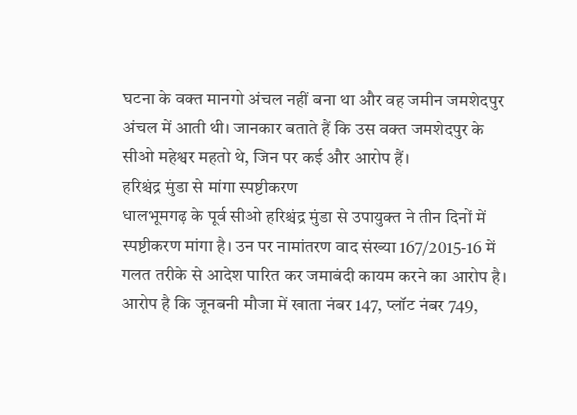घटना के वक्त मानगो अंचल नहीं बना था और वह जमीन जमशेदपुर अंचल में आती थी। जानकार बताते हैं कि उस वक्त जमशेदपुर के सीओ महेश्वर महतो थे, जिन पर कई और आरोप हैं।
हरिश्चंद्र मुंडा से मांगा स्पष्टीकरण
धालभूमगढ़ के पूर्व सीओ हरिश्चंद्र मुंडा से उपायुक्त ने तीन दिनों में स्पष्टीकरण मांगा है। उन पर नामांतरण वाद संख्या 167/2015-16 में गलत तरीके से आदेश पारित कर जमाबंदी कायम करने का आरोप है। आरोप है कि जूनबनी मौजा में खाता नंबर 147, प्लॉट नंबर 749,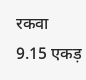रकवा 9.15 एकड़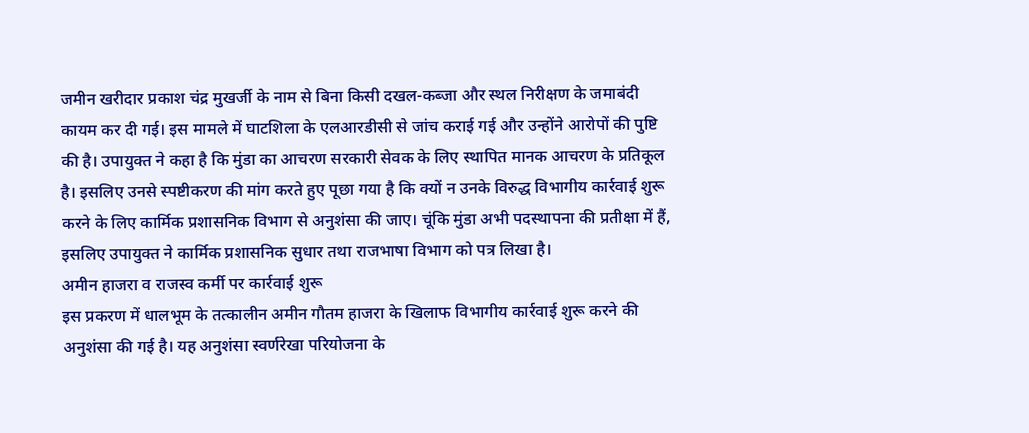जमीन खरीदार प्रकाश चंद्र मुखर्जी के नाम से बिना किसी दखल-कब्जा और स्थल निरीक्षण के जमाबंदी कायम कर दी गई। इस मामले में घाटशिला के एलआरडीसी से जांच कराई गई और उन्होंने आरोपों की पुष्टि की है। उपायुक्त ने कहा है कि मुंडा का आचरण सरकारी सेवक के लिए स्थापित मानक आचरण के प्रतिकूल है। इसलिए उनसे स्पष्टीकरण की मांग करते हुए पूछा गया है कि क्यों न उनके विरुद्ध विभागीय कार्रवाई शुरू करने के लिए कार्मिक प्रशासनिक विभाग से अनुशंसा की जाए। चूंकि मुंडा अभी पदस्थापना की प्रतीक्षा में हैं, इसलिए उपायुक्त ने कार्मिक प्रशासनिक सुधार तथा राजभाषा विभाग को पत्र लिखा है।
अमीन हाजरा व राजस्व कर्मी पर कार्रवाई शुरू
इस प्रकरण में धालभूम के तत्कालीन अमीन गौतम हाजरा के खिलाफ विभागीय कार्रवाई शुरू करने की अनुशंसा की गई है। यह अनुशंसा स्वर्णरेखा परियोजना के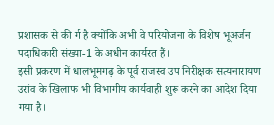प्रशासक से की र्ग है क्योंकि अभी वे परियोजना के विशेष भूअर्जन पदाधिकारी संख्या-1 के अधीन कार्यरत हैं।
इसी प्रकरण में धालभूमगढ़ के पूर्व राजस्व उप निरीक्षक सत्यनारायण उरांव के खिलाफ भी विभागीय कार्यवाही शुरू करने का आदेश दिया गया है।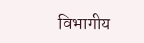विभागीय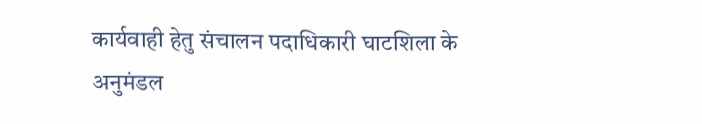कार्यवाही हेतु संचालन पदाधिकारी घाटशिला के अनुमंडल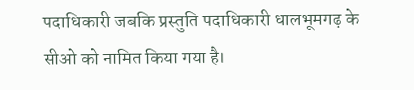पदाधिकारी जबकि प्रस्तुति पदाधिकारी धालभूमगढ़ के सीओ को नामित किया गया है।